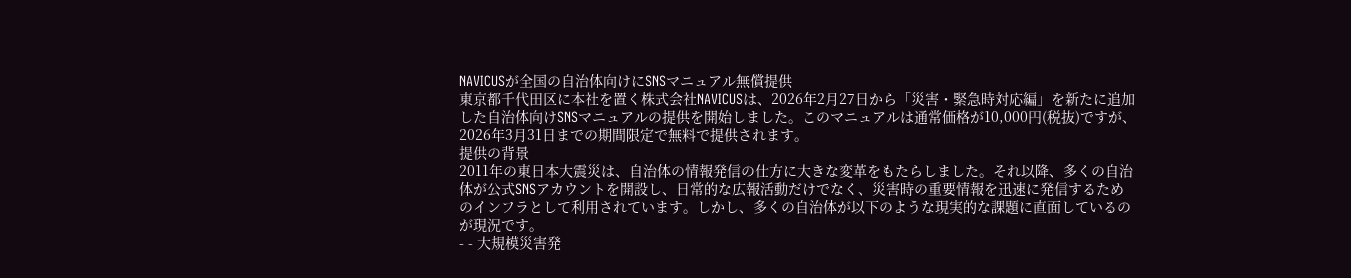NAVICUSが全国の自治体向けにSNSマニュアル無償提供
東京都千代田区に本社を置く株式会社NAVICUSは、2026年2月27日から「災害・緊急時対応編」を新たに追加した自治体向けSNSマニュアルの提供を開始しました。このマニュアルは通常価格が10,000円(税抜)ですが、2026年3月31日までの期間限定で無料で提供されます。
提供の背景
2011年の東日本大震災は、自治体の情報発信の仕方に大きな変革をもたらしました。それ以降、多くの自治体が公式SNSアカウントを開設し、日常的な広報活動だけでなく、災害時の重要情報を迅速に発信するためのインフラとして利用されています。しかし、多くの自治体が以下のような現実的な課題に直面しているのが現況です。
- - 大規模災害発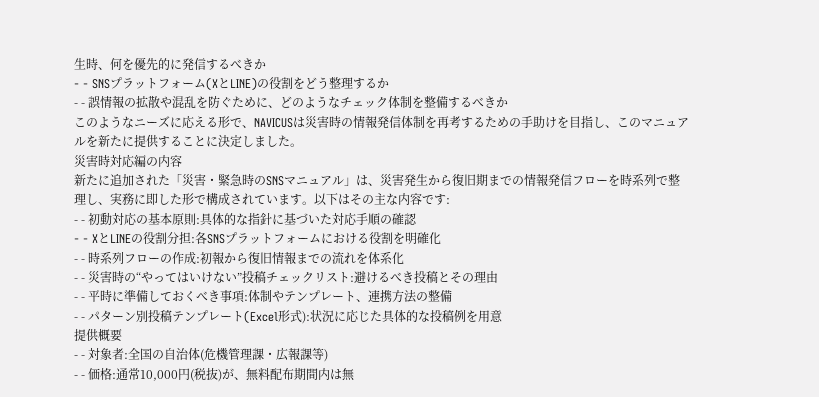生時、何を優先的に発信するべきか
- - SNSプラットフォーム(XとLINE)の役割をどう整理するか
- - 誤情報の拡散や混乱を防ぐために、どのようなチェック体制を整備するべきか
このようなニーズに応える形で、NAVICUSは災害時の情報発信体制を再考するための手助けを目指し、このマニュアルを新たに提供することに決定しました。
災害時対応編の内容
新たに追加された「災害・緊急時のSNSマニュアル」は、災害発生から復旧期までの情報発信フローを時系列で整理し、実務に即した形で構成されています。以下はその主な内容です:
- - 初動対応の基本原則:具体的な指針に基づいた対応手順の確認
- - XとLINEの役割分担:各SNSプラットフォームにおける役割を明確化
- - 時系列フローの作成:初報から復旧情報までの流れを体系化
- - 災害時の“やってはいけない”投稿チェックリスト:避けるべき投稿とその理由
- - 平時に準備しておくべき事項:体制やテンプレート、連携方法の整備
- - パターン別投稿テンプレート(Excel形式):状況に応じた具体的な投稿例を用意
提供概要
- - 対象者:全国の自治体(危機管理課・広報課等)
- - 価格:通常10,000円(税抜)が、無料配布期間内は無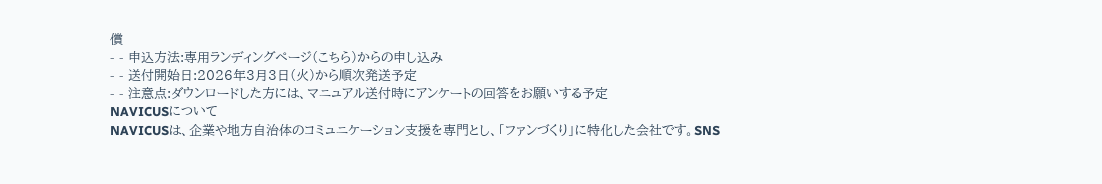償
- - 申込方法:専用ランディングページ(こちら)からの申し込み
- - 送付開始日:2026年3月3日(火)から順次発送予定
- - 注意点:ダウンロードした方には、マニュアル送付時にアンケートの回答をお願いする予定
NAVICUSについて
NAVICUSは、企業や地方自治体のコミュニケーション支援を専門とし、「ファンづくり」に特化した会社です。SNS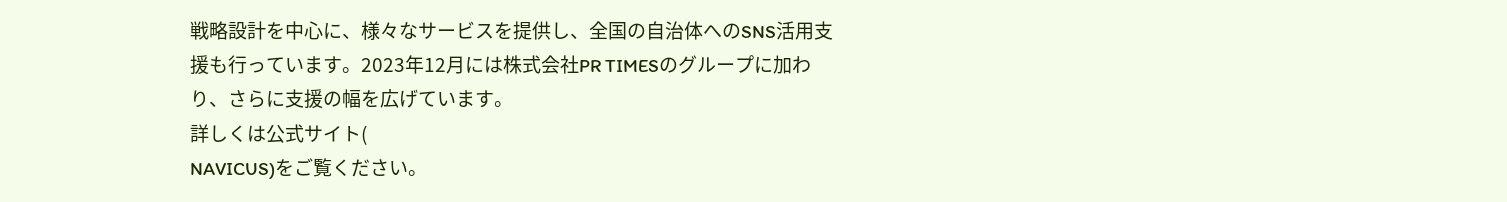戦略設計を中心に、様々なサービスを提供し、全国の自治体へのSNS活用支援も行っています。2023年12月には株式会社PR TIMESのグループに加わり、さらに支援の幅を広げています。
詳しくは公式サイト(
NAVICUS)をご覧ください。